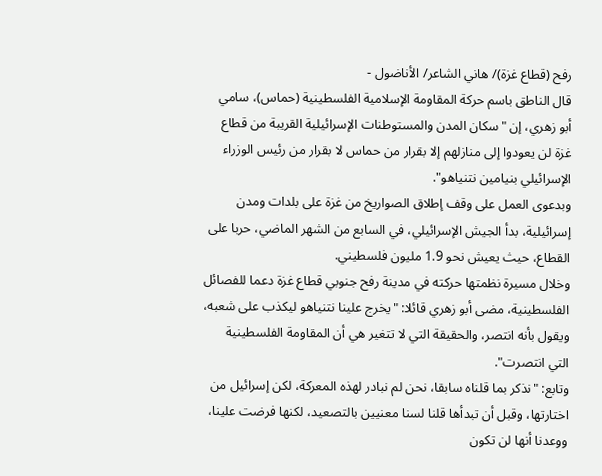رفح (قطاع غزة)/ هاني الشاعر/ الأناضول -
قال الناطق باسم حركة المقاومة الإسلامية الفلسطينية (حماس)، سامي أبو زهري، إن "سكان المدن والمستوطنات الإسرائيلية القريبة من قطاع غزة لن يعودوا إلى منازلهم إلا بقرار من حماس لا بقرار من رئيس الوزراء الإسرائيلي بنيامين نتنياهو".
وبدعوى العمل على وقف إطلاق الصواريخ من غزة على بلدات ومدن إسرائيلية، بدأ الجيش الإسرائيلي، في السابع من الشهر الماضي، حربا على القطاع، حيث يعيش نحو 1.9 مليون فلسطيني.
وخلال مسيرة نظمتها حركته في مدينة رفح جنوبي قطاع غزة دعما للفصائل الفلسطينية، مضى أبو زهري قائلا: "يخرج علينا نتنياهو ليكذب على شعبه، ويقول بأنه انتصر، والحقيقة التي لا تتغير هي أن المقاومة الفلسطينية التي انتصرت".
وتابع: "نذكر بما قلناه سابقا، نحن لم نبادر لهذه المعركة، لكن إسرائيل من اختارتها، وقبل أن تبدأها قلنا لسنا معنيين بالتصعيد، لكنها فرضت علينا، ووعدنا أنها لن تكون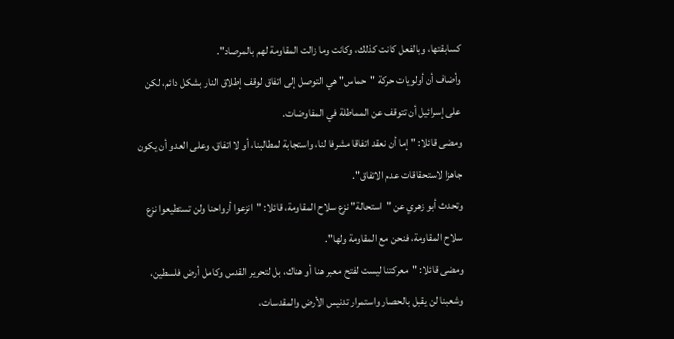كسابقتها، وبالفعل كانت كذلك، وكانت وما زالت المقاومة لهم بالمرصاد".
وأضاف أن أولويات حركة "حماس" هي التوصل إلى اتفاق لوقف إطلاق النار بشكل دائم، لكن على إسرائيل أن تتوقف عن المماطلة في المفاوضات.
ومضى قائلا: "إما أن نعقد اتفاقا مشرفا لنا، واستجابة لمطالبنا، أو لا اتفاق، وعلى العدو أن يكون جاهزا لاستحقاقات عدم الاتفاق".
وتحدث أبو زهري عن "استحالة" نزع سلاح المقاومة، قائلا: "انزعوا أرواحنا ولن تستطيعوا نزع سلاح المقاومة، فنحن مع المقاومة ولها".
ومضى قائلا: "معركتنا ليست لفتح معبر هنا أو هناك، بل لتحرير القدس وكامل أرض فلسطين، وشعبنا لن يقبل بالحصار واستمرار تدنيس الأرض والمقدسات،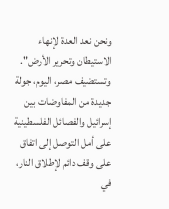ونحن نعد العدة لإنهاء الاستيطان وتحرير الأرض".
وتستضيف مصر، اليوم، جولة جديدة من المفاوضات بين إسرائيل والفصائل الفلسطينية على أمل التوصل إلى اتفاق على وقف دائم لإطلاق النار، في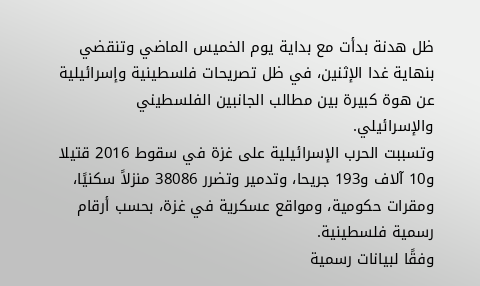ظل هدنة بدأت مع بداية يوم الخميس الماضي وتنقضي بنهاية غدا الإثنين، في ظل تصريحات فلسطينية وإسرائيلية عن هوة كبيرة بين مطالب الجانبين الفلسطيني والإسرائيلي.
وتسببت الحرب الإسرائيلية على غزة في سقوط 2016 قتيلا و10 آلاف و193 جريحا، وتدمير وتضرر 38086 منزلاً سكنيًا، ومقرات حكومية، ومواقع عسكرية في غزة، بحسب أرقام رسمية فلسطينية.
وفقًا لبيانات رسمية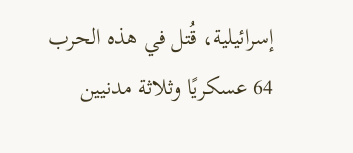إسرائيلية، قُتل في هذه الحرب 64 عسكريًا وثلاثة مدنيين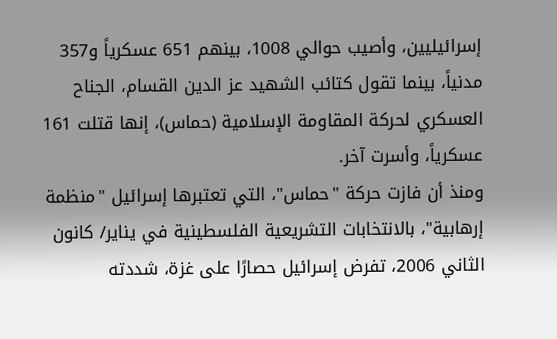إسرائيليين، وأصيب حوالي 1008، بينهم 651 عسكرياً و357 مدنياً، بينما تقول كتائب الشهيد عز الدين القسام، الجناح العسكري لحركة المقاومة الإسلامية (حماس)، إنها قتلت 161 عسكرياً، وأسرت آخر.
ومنذ أن فازت حركة "حماس"، التي تعتبرها إسرائيل "منظمة إرهابية"، بالانتخابات التشريعية الفلسطينية في يناير/ كانون الثاني 2006، تفرض إسرائيل حصارًا على غزة، شددته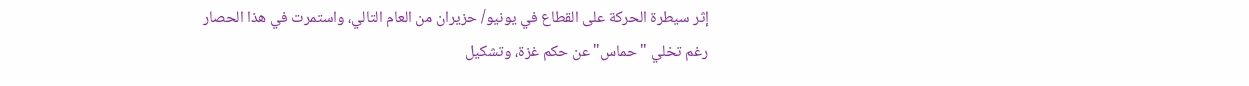إثر سيطرة الحركة على القطاع في يونيو/ حزيران من العام التالي، واستمرت في هذا الحصار رغم تخلي "حماس" عن حكم غزة، وتشكيل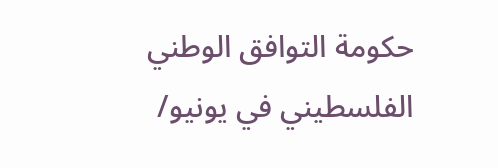حكومة التوافق الوطني الفلسطيني في يونيو/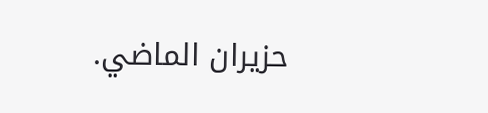حزيران الماضي.